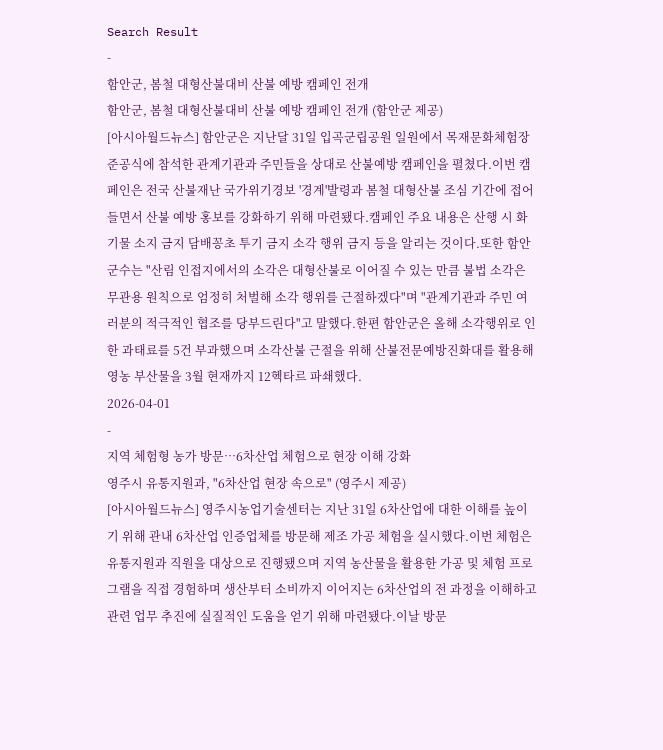Search Result
-
함안군, 봄철 대형산불대비 산불 예방 캠페인 전개
함안군, 봄철 대형산불대비 산불 예방 캠페인 전개 (함안군 제공)
[아시아월드뉴스] 함안군은 지난달 31일 입곡군립공원 일원에서 목재문화체험장 준공식에 참석한 관계기관과 주민들을 상대로 산불예방 캠페인을 펼쳤다.이번 캠페인은 전국 산불재난 국가위기경보 '경계'발령과 봄철 대형산불 조심 기간에 접어들면서 산불 예방 홍보를 강화하기 위해 마련됐다.캠페인 주요 내용은 산행 시 화기물 소지 금지 담배꽁초 투기 금지 소각 행위 금지 등을 알리는 것이다.또한 함안군수는 "산림 인접지에서의 소각은 대형산불로 이어질 수 있는 만큼 불법 소각은 무관용 원칙으로 엄정히 처벌해 소각 행위를 근절하겠다"며 "관계기관과 주민 여러분의 적극적인 협조를 당부드린다"고 말했다.한편 함안군은 올해 소각행위로 인한 과태료를 5건 부과했으며 소각산불 근절을 위해 산불전문예방진화대를 활용해 영농 부산물을 3월 현재까지 12헥타르 파쇄했다.
2026-04-01
-
지역 체험형 농가 방문…6차산업 체험으로 현장 이해 강화
영주시 유통지원과, "6차산업 현장 속으로" (영주시 제공)
[아시아월드뉴스] 영주시농업기술센터는 지난 31일 6차산업에 대한 이해를 높이기 위해 관내 6차산업 인증업체를 방문해 제조 가공 체험을 실시했다.이번 체험은 유통지원과 직원을 대상으로 진행됐으며 지역 농산물을 활용한 가공 및 체험 프로그램을 직접 경험하며 생산부터 소비까지 이어지는 6차산업의 전 과정을 이해하고 관련 업무 추진에 실질적인 도움을 얻기 위해 마련됐다.이날 방문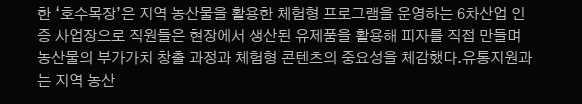한 ‘호수목장’은 지역 농산물을 활용한 체험형 프로그램을 운영하는 6차산업 인증 사업장으로 직원들은 현장에서 생산된 유제품을 활용해 피자를 직접 만들며 농산물의 부가가치 창출 과정과 체험형 콘텐츠의 중요성을 체감했다.유통지원과는 지역 농산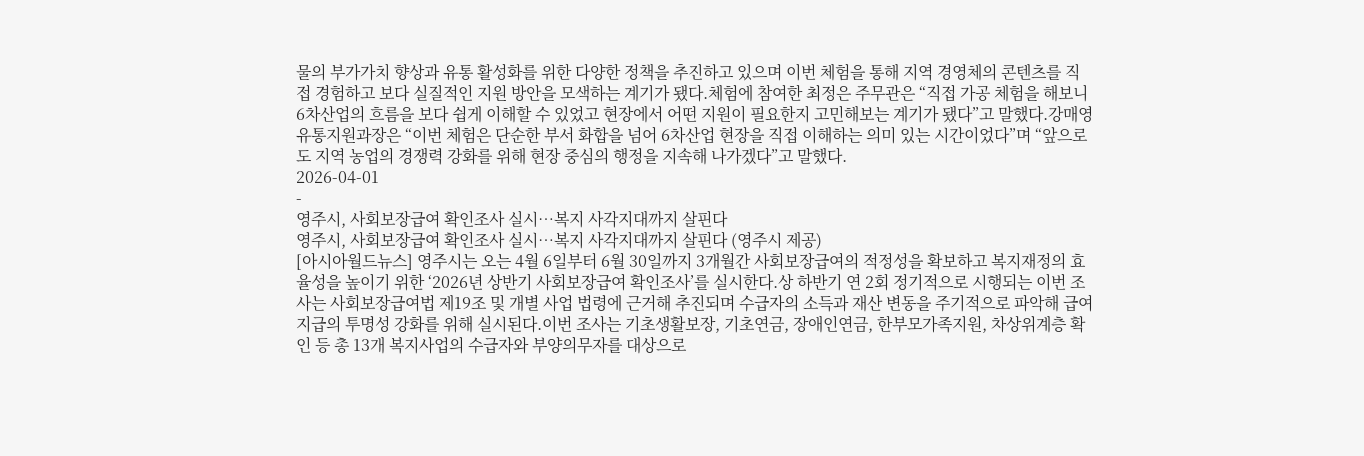물의 부가가치 향상과 유통 활성화를 위한 다양한 정책을 추진하고 있으며 이번 체험을 통해 지역 경영체의 콘텐츠를 직접 경험하고 보다 실질적인 지원 방안을 모색하는 계기가 됐다.체험에 참여한 최정은 주무관은 “직접 가공 체험을 해보니 6차산업의 흐름을 보다 쉽게 이해할 수 있었고 현장에서 어떤 지원이 필요한지 고민해보는 계기가 됐다”고 말했다.강매영 유통지원과장은 “이번 체험은 단순한 부서 화합을 넘어 6차산업 현장을 직접 이해하는 의미 있는 시간이었다”며 “앞으로도 지역 농업의 경쟁력 강화를 위해 현장 중심의 행정을 지속해 나가겠다”고 말했다.
2026-04-01
-
영주시, 사회보장급여 확인조사 실시…복지 사각지대까지 살핀다
영주시, 사회보장급여 확인조사 실시…복지 사각지대까지 살핀다 (영주시 제공)
[아시아월드뉴스] 영주시는 오는 4월 6일부터 6월 30일까지 3개월간 사회보장급여의 적정성을 확보하고 복지재정의 효율성을 높이기 위한 ‘2026년 상반기 사회보장급여 확인조사’를 실시한다.상 하반기 연 2회 정기적으로 시행되는 이번 조사는 사회보장급여법 제19조 및 개별 사업 법령에 근거해 추진되며 수급자의 소득과 재산 변동을 주기적으로 파악해 급여 지급의 투명성 강화를 위해 실시된다.이번 조사는 기초생활보장, 기초연금, 장애인연금, 한부모가족지원, 차상위계층 확인 등 총 13개 복지사업의 수급자와 부양의무자를 대상으로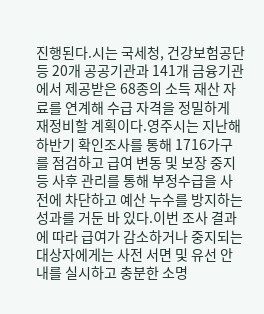진행된다.시는 국세청, 건강보험공단 등 20개 공공기관과 141개 금융기관에서 제공받은 68종의 소득 재산 자료를 연계해 수급 자격을 정밀하게 재정비할 계획이다.영주시는 지난해 하반기 확인조사를 통해 1716가구를 점검하고 급여 변동 및 보장 중지 등 사후 관리를 통해 부정수급을 사전에 차단하고 예산 누수를 방지하는 성과를 거둔 바 있다.이번 조사 결과에 따라 급여가 감소하거나 중지되는 대상자에게는 사전 서면 및 유선 안내를 실시하고 충분한 소명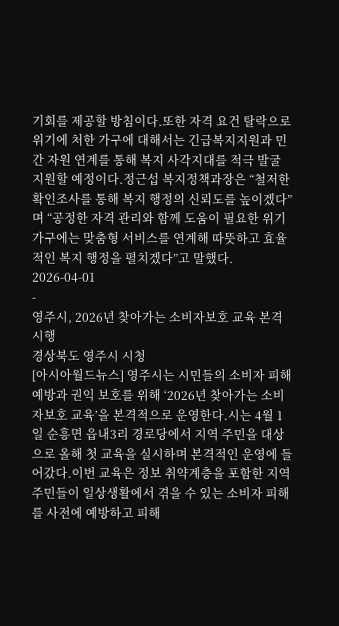기회를 제공할 방침이다.또한 자격 요건 탈락으로 위기에 처한 가구에 대해서는 긴급복지지원과 민간 자원 연계를 통해 복지 사각지대를 적극 발굴 지원할 예정이다.정근섭 복지정책과장은 “철저한 확인조사를 통해 복지 행정의 신뢰도를 높이겠다”며 “공정한 자격 관리와 함께 도움이 필요한 위기가구에는 맞춤형 서비스를 연계해 따뜻하고 효율적인 복지 행정을 펼치겠다”고 말했다.
2026-04-01
-
영주시, 2026년 찾아가는 소비자보호 교육 본격 시행
경상북도 영주시 시청
[아시아월드뉴스] 영주시는 시민들의 소비자 피해 예방과 권익 보호를 위해 ‘2026년 찾아가는 소비자보호 교육’을 본격적으로 운영한다.시는 4월 1일 순흥면 읍내3리 경로당에서 지역 주민을 대상으로 올해 첫 교육을 실시하며 본격적인 운영에 들어갔다.이번 교육은 정보 취약계층을 포함한 지역 주민들이 일상생활에서 겪을 수 있는 소비자 피해를 사전에 예방하고 피해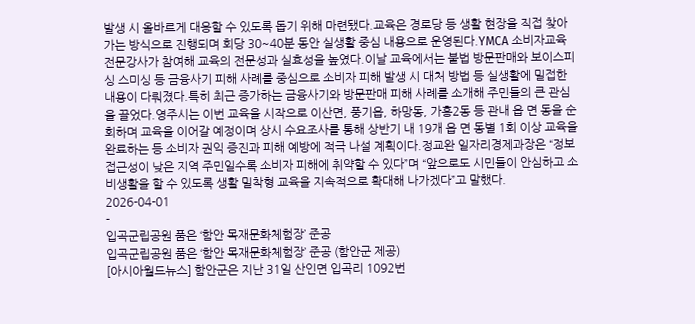발생 시 올바르게 대응할 수 있도록 돕기 위해 마련됐다.교육은 경로당 등 생활 현장을 직접 찾아가는 방식으로 진행되며 회당 30~40분 동안 실생활 중심 내용으로 운영된다.YMCA 소비자교육 전문강사가 참여해 교육의 전문성과 실효성을 높였다.이날 교육에서는 불법 방문판매와 보이스피싱 스미싱 등 금융사기 피해 사례를 중심으로 소비자 피해 발생 시 대처 방법 등 실생활에 밀접한 내용이 다뤄졌다.특히 최근 증가하는 금융사기와 방문판매 피해 사례를 소개해 주민들의 큰 관심을 끌었다.영주시는 이번 교육을 시작으로 이산면, 풍기읍, 하망동, 가흥2동 등 관내 읍 면 동을 순회하며 교육을 이어갈 예정이며 상시 수요조사를 통해 상반기 내 19개 읍 면 동별 1회 이상 교육을 완료하는 등 소비자 권익 증진과 피해 예방에 적극 나설 계획이다.정교완 일자리경제과장은 “정보 접근성이 낮은 지역 주민일수록 소비자 피해에 취약할 수 있다”며 “앞으로도 시민들이 안심하고 소비생활을 할 수 있도록 생활 밀착형 교육을 지속적으로 확대해 나가겠다”고 말했다.
2026-04-01
-
입곡군립공원 품은 ‘함안 목재문화체험장’ 준공
입곡군립공원 품은 ‘함안 목재문화체험장’ 준공 (함안군 제공)
[아시아월드뉴스] 함안군은 지난 31일 산인면 입곡리 1092번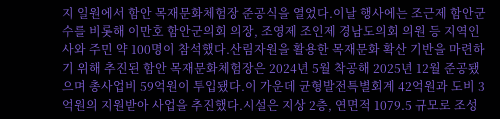지 일원에서 함안 목재문화체험장 준공식을 열었다.이날 행사에는 조근제 함안군수를 비롯해 이만호 함안군의회 의장, 조영제 조인제 경남도의회 의원 등 지역인사와 주민 약 100명이 참석했다.산림자원을 활용한 목재문화 확산 기반을 마련하기 위해 추진된 함안 목재문화체험장은 2024년 5월 착공해 2025년 12월 준공됐으며 총사업비 59억원이 투입됐다.이 가운데 균형발전특별회계 42억원과 도비 3억원의 지원받아 사업을 추진했다.시설은 지상 2층, 연면적 1079.5 규모로 조성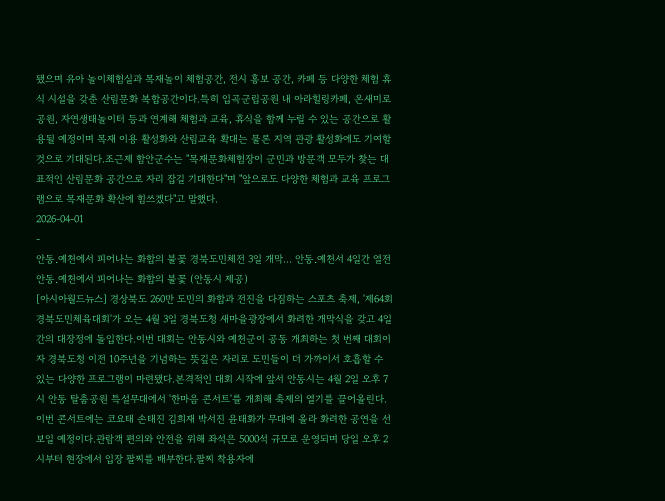됐으며 유아 놀이체험실과 목재놀이 체험공간, 전시 홍보 공간, 카페 등 다양한 체험 휴식 시설을 갖춘 산림문화 복합공간이다.특히 입곡군립공원 내 아라힐링카페, 온새미로공원, 자연생태놀이터 등과 연계해 체험과 교육, 휴식을 함께 누릴 수 있는 공간으로 활용될 예정이며 목재 이용 활성화와 산림교육 확대는 물론 지역 관광 활성화에도 기여할 것으로 기대된다.조근제 함안군수는 "목재문화체험장이 군민과 방문객 모두가 찾는 대표적인 산림문화 공간으로 자리 잡길 기대한다"며 "앞으로도 다양한 체험과 교육 프로그램으로 목재문화 확산에 힘쓰겠다"고 말했다.
2026-04-01
-
안동․예천에서 피어나는 화합의 불꽃 경북도민체전 3일 개막… 안동․예천서 4일간 열전
안동․예천에서 피어나는 화합의 불꽃 (안동시 제공)
[아시아월드뉴스] 경상북도 260만 도민의 화합과 전진을 다짐하는 스포츠 축제, '제64회 경북도민체육대회'가 오는 4월 3일 경북도청 새마을광장에서 화려한 개막식을 갖고 4일간의 대장정에 돌입한다.이번 대회는 안동시와 예천군이 공동 개최하는 첫 번째 대회이자 경북도청 이전 10주년을 기념하는 뜻깊은 자리로 도민들이 더 가까이서 호흡할 수 있는 다양한 프로그램이 마련됐다.본격적인 대회 시작에 앞서 안동시는 4월 2일 오후 7시 안동 탈춤공원 특설무대에서 '한마음 콘서트'를 개최해 축제의 열기를 끌어올린다.이번 콘서트에는 코요태 손태진 김희재 박서진 윤태화가 무대에 올라 화려한 공연을 선보일 예정이다.관람객 편의와 안전을 위해 좌석은 5000석 규모로 운영되며 당일 오후 2시부터 현장에서 입장 팔찌를 배부한다.팔찌 착용자에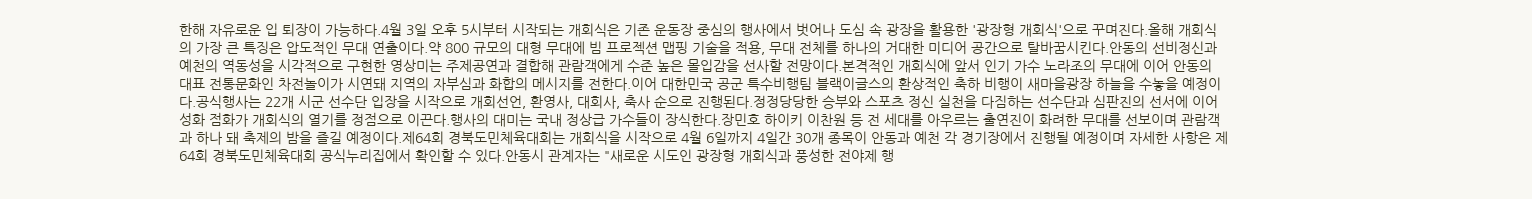한해 자유로운 입 퇴장이 가능하다.4월 3일 오후 5시부터 시작되는 개회식은 기존 운동장 중심의 행사에서 벗어나 도심 속 광장을 활용한 '광장형 개회식'으로 꾸며진다.올해 개회식의 가장 큰 특징은 압도적인 무대 연출이다.약 800 규모의 대형 무대에 빔 프로젝션 맵핑 기술을 적용, 무대 전체를 하나의 거대한 미디어 공간으로 탈바꿈시킨다.안동의 선비정신과 예천의 역동성을 시각적으로 구현한 영상미는 주제공연과 결합해 관람객에게 수준 높은 몰입감을 선사할 전망이다.본격적인 개회식에 앞서 인기 가수 노라조의 무대에 이어 안동의 대표 전통문화인 차전놀이가 시연돼 지역의 자부심과 화합의 메시지를 전한다.이어 대한민국 공군 특수비행팀 블랙이글스의 환상적인 축하 비행이 새마을광장 하늘을 수놓을 예정이다.공식행사는 22개 시군 선수단 입장을 시작으로 개회선언, 환영사, 대회사, 축사 순으로 진행된다.정정당당한 승부와 스포츠 정신 실천을 다짐하는 선수단과 심판진의 선서에 이어 성화 점화가 개회식의 열기를 정점으로 이끈다.행사의 대미는 국내 정상급 가수들이 장식한다.장민호 하이키 이찬원 등 전 세대를 아우르는 출연진이 화려한 무대를 선보이며 관람객과 하나 돼 축제의 밤을 즐길 예정이다.제64회 경북도민체육대회는 개회식을 시작으로 4월 6일까지 4일간 30개 종목이 안동과 예천 각 경기장에서 진행될 예정이며 자세한 사항은 제64회 경북도민체육대회 공식누리집에서 확인할 수 있다.안동시 관계자는 "새로운 시도인 광장형 개회식과 풍성한 전야제 행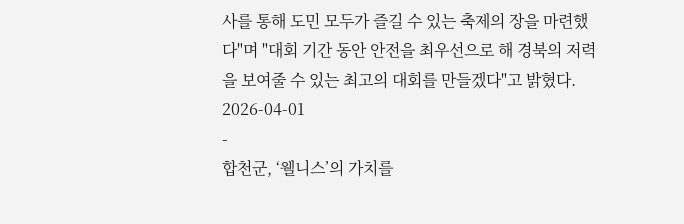사를 통해 도민 모두가 즐길 수 있는 축제의 장을 마련했다"며 "대회 기간 동안 안전을 최우선으로 해 경북의 저력을 보여줄 수 있는 최고의 대회를 만들겠다"고 밝혔다.
2026-04-01
-
합천군, ‘웰니스’의 가치를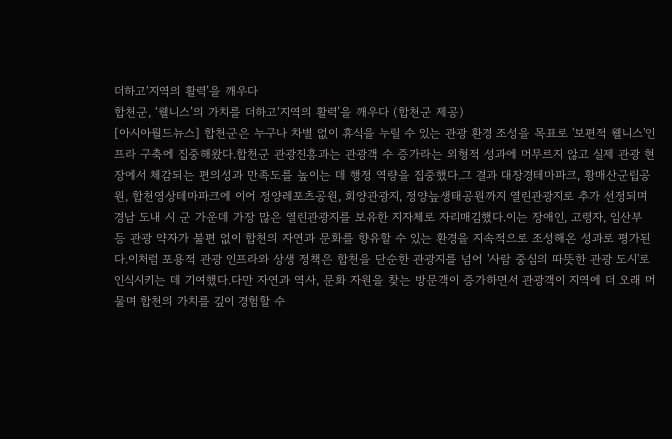더하고‘지역의 활력’을 깨우다
합천군, ‘웰니스’의 가치를 더하고‘지역의 활력’을 깨우다 (합천군 제공)
[아시아월드뉴스] 합천군은 누구나 차별 없이 휴식을 누릴 수 있는 관광 환경 조성을 목표로 '보편적 웰니스'인프라 구축에 집중해왔다.합천군 관광진흥과는 관광객 수 증가라는 외형적 성과에 머무르지 않고 실제 관광 현장에서 체감되는 편의성과 만족도를 높이는 데 행정 역량을 집중했다.그 결과 대장경테마파크, 황매산군립공원, 합천영상테마파크에 이어 정양레포츠공원, 회양관광지, 정양늪생태공원까지 열린관광지로 추가 선정되며 경남 도내 시 군 가운데 가장 많은 열린관광지를 보유한 지자체로 자리매김했다.이는 장애인, 고령자, 임산부 등 관광 약자가 불편 없이 합천의 자연과 문화를 향유할 수 있는 환경을 지속적으로 조성해온 성과로 평가된다.이처럼 포용적 관광 인프라와 상생 정책은 합천을 단순한 관광지를 넘어 '사람 중심의 따뜻한 관광 도시'로 인식시키는 데 기여했다.다만 자연과 역사, 문화 자원을 찾는 방문객이 증가하면서 관광객이 지역에 더 오래 머물며 합천의 가치를 깊이 경험할 수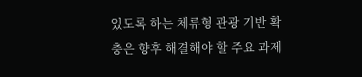있도록 하는 체류형 관광 기반 확충은 향후 해결해야 할 주요 과제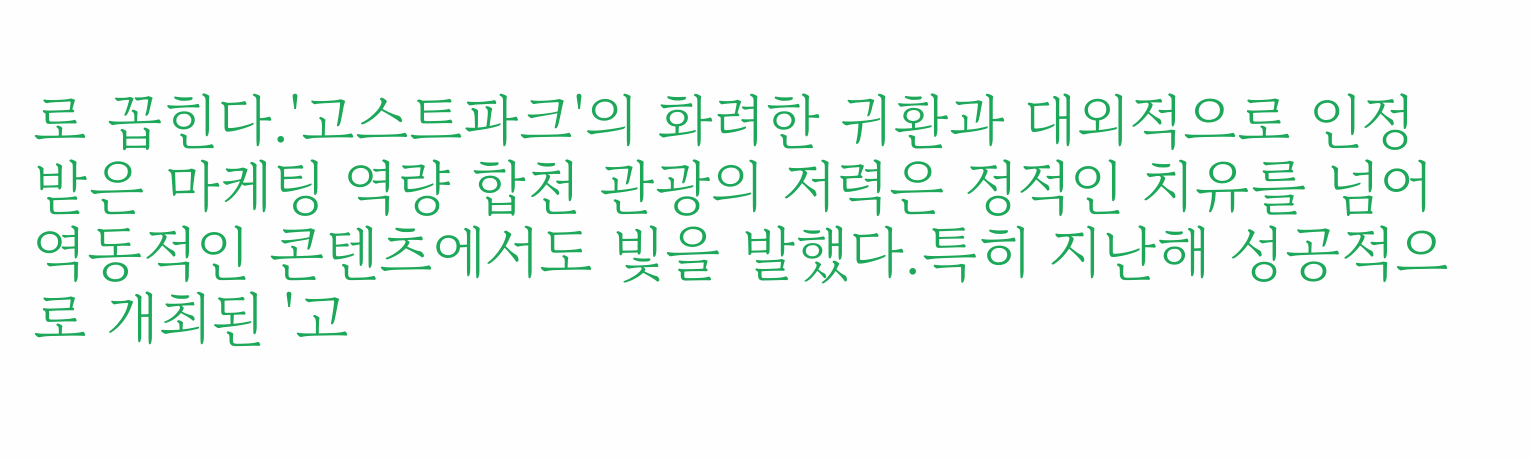로 꼽힌다.'고스트파크'의 화려한 귀환과 대외적으로 인정받은 마케팅 역량 합천 관광의 저력은 정적인 치유를 넘어 역동적인 콘텐츠에서도 빛을 발했다.특히 지난해 성공적으로 개최된 '고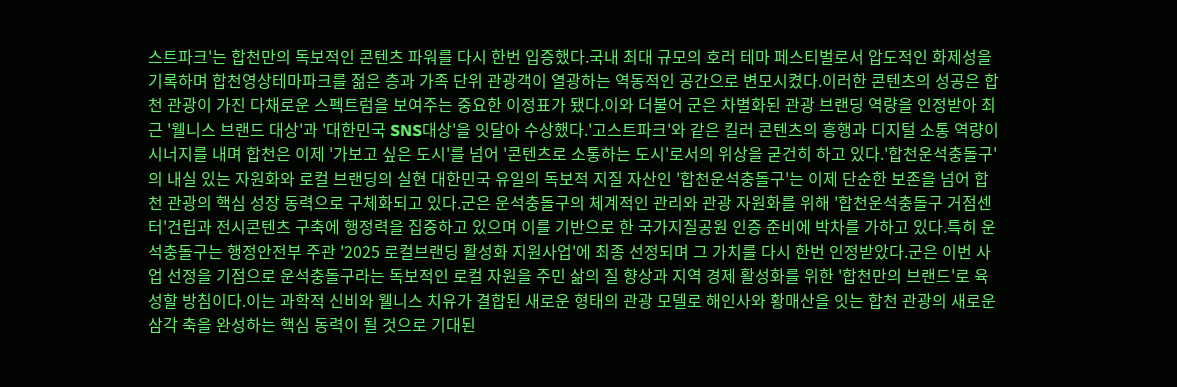스트파크'는 합천만의 독보적인 콘텐츠 파워를 다시 한번 입증했다.국내 최대 규모의 호러 테마 페스티벌로서 압도적인 화제성을 기록하며 합천영상테마파크를 젊은 층과 가족 단위 관광객이 열광하는 역동적인 공간으로 변모시켰다.이러한 콘텐츠의 성공은 합천 관광이 가진 다채로운 스펙트럼을 보여주는 중요한 이정표가 됐다.이와 더불어 군은 차별화된 관광 브랜딩 역량을 인정받아 최근 '웰니스 브랜드 대상'과 '대한민국 SNS대상'을 잇달아 수상했다.'고스트파크'와 같은 킬러 콘텐츠의 흥행과 디지털 소통 역량이 시너지를 내며 합천은 이제 '가보고 싶은 도시'를 넘어 '콘텐츠로 소통하는 도시'로서의 위상을 굳건히 하고 있다.'합천운석충돌구'의 내실 있는 자원화와 로컬 브랜딩의 실현 대한민국 유일의 독보적 지질 자산인 '합천운석충돌구'는 이제 단순한 보존을 넘어 합천 관광의 핵심 성장 동력으로 구체화되고 있다.군은 운석충돌구의 체계적인 관리와 관광 자원화를 위해 '합천운석충돌구 거점센터'건립과 전시콘텐츠 구축에 행정력을 집중하고 있으며 이를 기반으로 한 국가지질공원 인증 준비에 박차를 가하고 있다.특히 운석충돌구는 행정안전부 주관 '2025 로컬브랜딩 활성화 지원사업'에 최종 선정되며 그 가치를 다시 한번 인정받았다.군은 이번 사업 선정을 기점으로 운석충돌구라는 독보적인 로컬 자원을 주민 삶의 질 향상과 지역 경제 활성화를 위한 '합천만의 브랜드'로 육성할 방침이다.이는 과학적 신비와 웰니스 치유가 결합된 새로운 형태의 관광 모델로 해인사와 황매산을 잇는 합천 관광의 새로운 삼각 축을 완성하는 핵심 동력이 될 것으로 기대된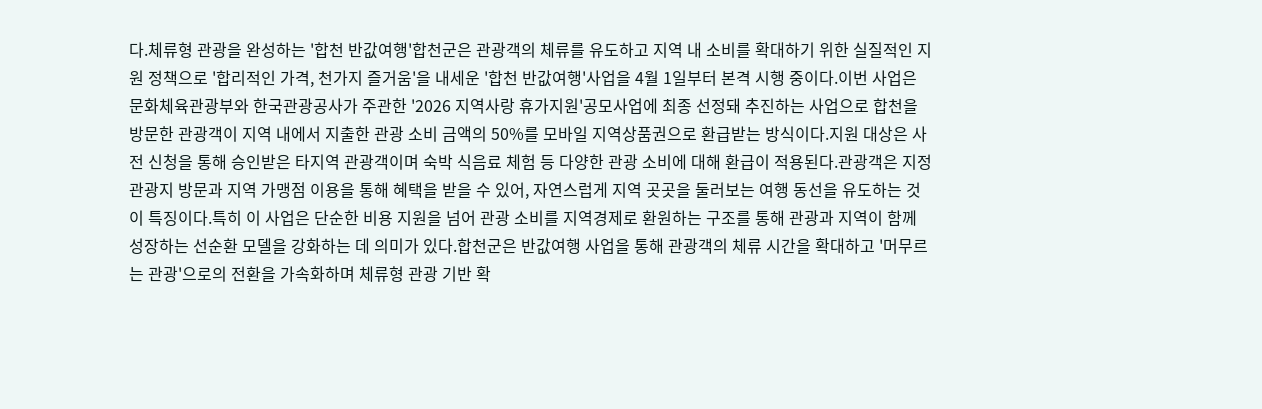다.체류형 관광을 완성하는 '합천 반값여행'합천군은 관광객의 체류를 유도하고 지역 내 소비를 확대하기 위한 실질적인 지원 정책으로 '합리적인 가격, 천가지 즐거움'을 내세운 '합천 반값여행'사업을 4월 1일부터 본격 시행 중이다.이번 사업은 문화체육관광부와 한국관광공사가 주관한 '2026 지역사랑 휴가지원'공모사업에 최종 선정돼 추진하는 사업으로 합천을 방문한 관광객이 지역 내에서 지출한 관광 소비 금액의 50%를 모바일 지역상품권으로 환급받는 방식이다.지원 대상은 사전 신청을 통해 승인받은 타지역 관광객이며 숙박 식음료 체험 등 다양한 관광 소비에 대해 환급이 적용된다.관광객은 지정 관광지 방문과 지역 가맹점 이용을 통해 혜택을 받을 수 있어, 자연스럽게 지역 곳곳을 둘러보는 여행 동선을 유도하는 것이 특징이다.특히 이 사업은 단순한 비용 지원을 넘어 관광 소비를 지역경제로 환원하는 구조를 통해 관광과 지역이 함께 성장하는 선순환 모델을 강화하는 데 의미가 있다.합천군은 반값여행 사업을 통해 관광객의 체류 시간을 확대하고 '머무르는 관광'으로의 전환을 가속화하며 체류형 관광 기반 확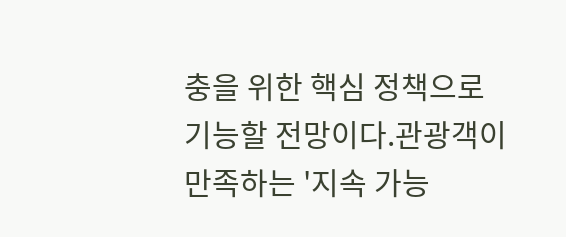충을 위한 핵심 정책으로 기능할 전망이다.관광객이 만족하는 '지속 가능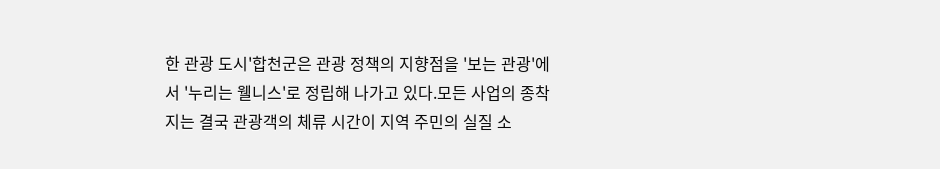한 관광 도시'합천군은 관광 정책의 지향점을 '보는 관광'에서 '누리는 웰니스'로 정립해 나가고 있다.모든 사업의 종착지는 결국 관광객의 체류 시간이 지역 주민의 실질 소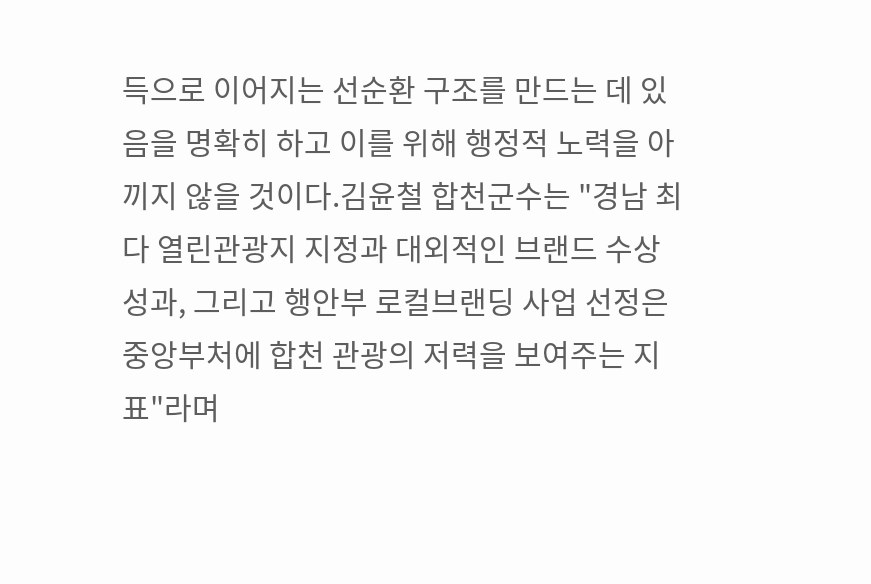득으로 이어지는 선순환 구조를 만드는 데 있음을 명확히 하고 이를 위해 행정적 노력을 아끼지 않을 것이다.김윤철 합천군수는 "경남 최다 열린관광지 지정과 대외적인 브랜드 수상 성과, 그리고 행안부 로컬브랜딩 사업 선정은 중앙부처에 합천 관광의 저력을 보여주는 지표"라며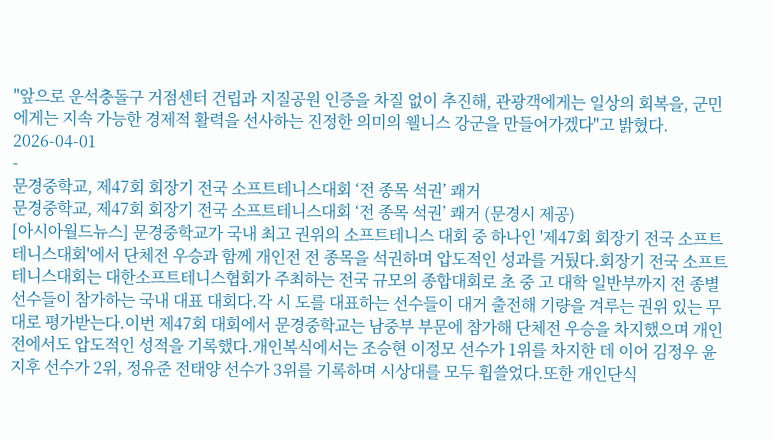"앞으로 운석충돌구 거점센터 건립과 지질공원 인증을 차질 없이 추진해, 관광객에게는 일상의 회복을, 군민에게는 지속 가능한 경제적 활력을 선사하는 진정한 의미의 웰니스 강군을 만들어가겠다"고 밝혔다.
2026-04-01
-
문경중학교, 제47회 회장기 전국 소프트테니스대회 ‘전 종목 석권’ 쾌거
문경중학교, 제47회 회장기 전국 소프트테니스대회 ‘전 종목 석권’ 쾌거 (문경시 제공)
[아시아월드뉴스] 문경중학교가 국내 최고 권위의 소프트테니스 대회 중 하나인 '제47회 회장기 전국 소프트테니스대회'에서 단체전 우승과 함께 개인전 전 종목을 석권하며 압도적인 성과를 거뒀다.회장기 전국 소프트테니스대회는 대한소프트테니스협회가 주최하는 전국 규모의 종합대회로 초 중 고 대학 일반부까지 전 종별 선수들이 참가하는 국내 대표 대회다.각 시 도를 대표하는 선수들이 대거 출전해 기량을 겨루는 권위 있는 무대로 평가받는다.이번 제47회 대회에서 문경중학교는 남중부 부문에 참가해 단체전 우승을 차지했으며 개인전에서도 압도적인 성적을 기록했다.개인복식에서는 조승현 이정모 선수가 1위를 차지한 데 이어 김정우 윤지후 선수가 2위, 정유준 전태양 선수가 3위를 기록하며 시상대를 모두 휩쓸었다.또한 개인단식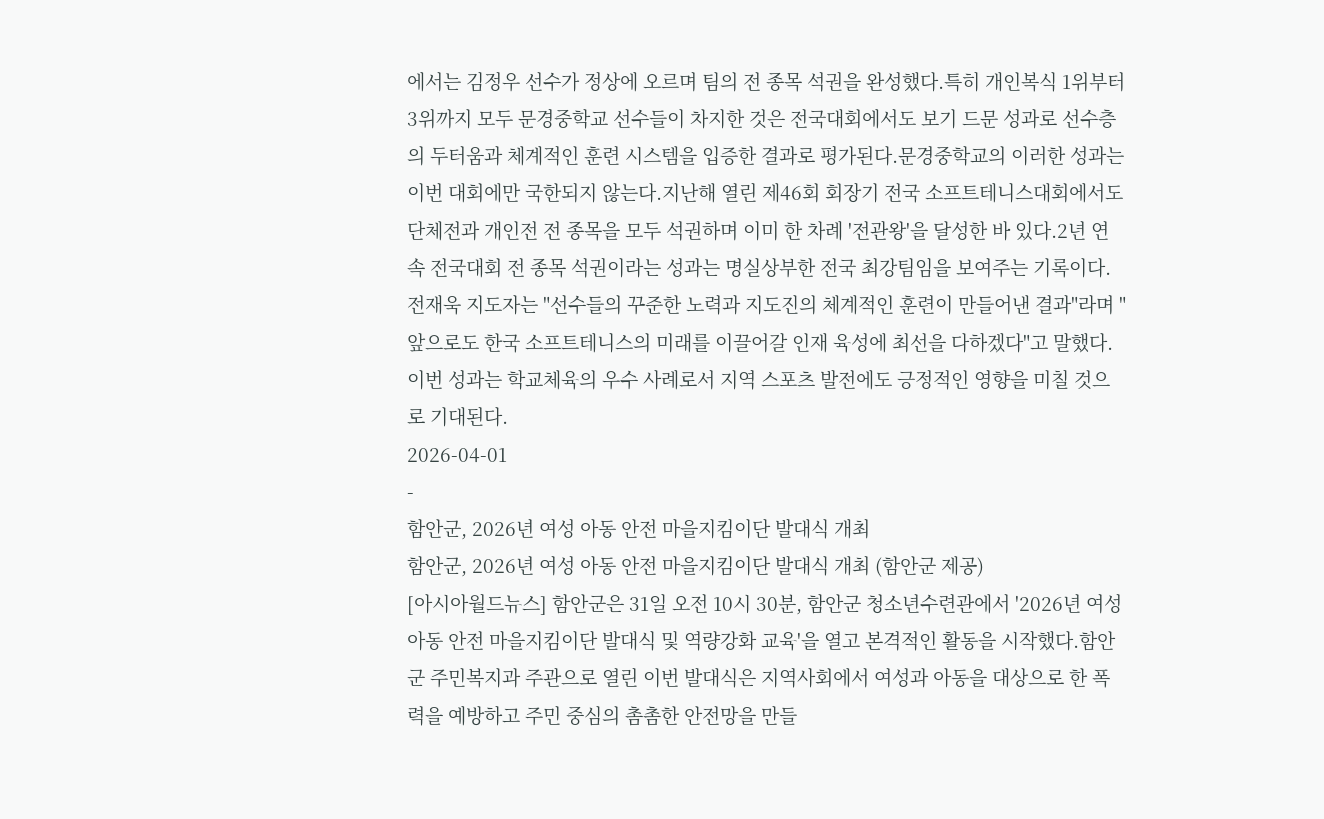에서는 김정우 선수가 정상에 오르며 팀의 전 종목 석권을 완성했다.특히 개인복식 1위부터 3위까지 모두 문경중학교 선수들이 차지한 것은 전국대회에서도 보기 드문 성과로 선수층의 두터움과 체계적인 훈련 시스템을 입증한 결과로 평가된다.문경중학교의 이러한 성과는 이번 대회에만 국한되지 않는다.지난해 열린 제46회 회장기 전국 소프트테니스대회에서도 단체전과 개인전 전 종목을 모두 석권하며 이미 한 차례 '전관왕'을 달성한 바 있다.2년 연속 전국대회 전 종목 석권이라는 성과는 명실상부한 전국 최강팀임을 보여주는 기록이다.전재욱 지도자는 "선수들의 꾸준한 노력과 지도진의 체계적인 훈련이 만들어낸 결과"라며 "앞으로도 한국 소프트테니스의 미래를 이끌어갈 인재 육성에 최선을 다하겠다"고 말했다.이번 성과는 학교체육의 우수 사례로서 지역 스포츠 발전에도 긍정적인 영향을 미칠 것으로 기대된다.
2026-04-01
-
함안군, 2026년 여성 아동 안전 마을지킴이단 발대식 개최
함안군, 2026년 여성 아동 안전 마을지킴이단 발대식 개최 (함안군 제공)
[아시아월드뉴스] 함안군은 31일 오전 10시 30분, 함안군 청소년수련관에서 '2026년 여성 아동 안전 마을지킴이단 발대식 및 역량강화 교육'을 열고 본격적인 활동을 시작했다.함안군 주민복지과 주관으로 열린 이번 발대식은 지역사회에서 여성과 아동을 대상으로 한 폭력을 예방하고 주민 중심의 촘촘한 안전망을 만들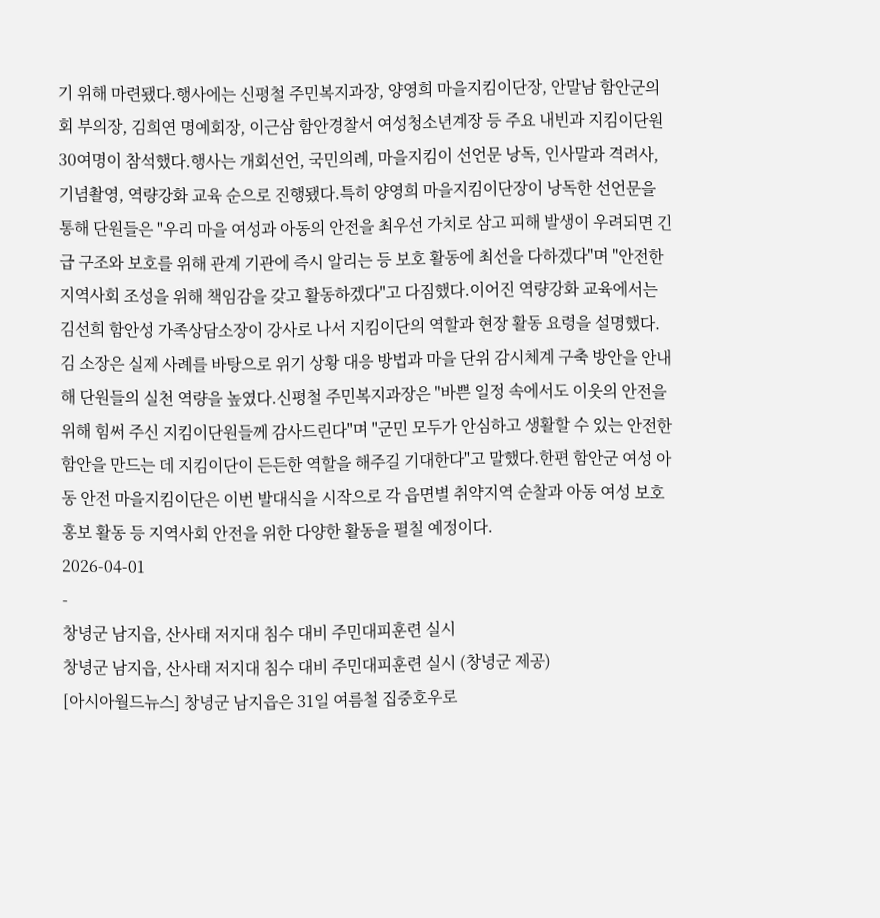기 위해 마련됐다.행사에는 신평철 주민복지과장, 양영희 마을지킴이단장, 안말남 함안군의회 부의장, 김희연 명예회장, 이근삼 함안경찰서 여성청소년계장 등 주요 내빈과 지킴이단원 30여명이 참석했다.행사는 개회선언, 국민의례, 마을지킴이 선언문 낭독, 인사말과 격려사, 기념촬영, 역량강화 교육 순으로 진행됐다.특히 양영희 마을지킴이단장이 낭독한 선언문을 통해 단원들은 "우리 마을 여성과 아동의 안전을 최우선 가치로 삼고 피해 발생이 우려되면 긴급 구조와 보호를 위해 관계 기관에 즉시 알리는 등 보호 활동에 최선을 다하겠다"며 "안전한 지역사회 조성을 위해 책임감을 갖고 활동하겠다"고 다짐했다.이어진 역량강화 교육에서는 김선희 함안성 가족상담소장이 강사로 나서 지킴이단의 역할과 현장 활동 요령을 설명했다.김 소장은 실제 사례를 바탕으로 위기 상황 대응 방법과 마을 단위 감시체계 구축 방안을 안내해 단원들의 실천 역량을 높였다.신평철 주민복지과장은 "바쁜 일정 속에서도 이웃의 안전을 위해 힘써 주신 지킴이단원들께 감사드린다"며 "군민 모두가 안심하고 생활할 수 있는 안전한 함안을 만드는 데 지킴이단이 든든한 역할을 해주길 기대한다"고 말했다.한편 함안군 여성 아동 안전 마을지킴이단은 이번 발대식을 시작으로 각 읍면별 취약지역 순찰과 아동 여성 보호 홍보 활동 등 지역사회 안전을 위한 다양한 활동을 펼칠 예정이다.
2026-04-01
-
창녕군 남지읍, 산사태 저지대 침수 대비 주민대피훈련 실시
창녕군 남지읍, 산사태 저지대 침수 대비 주민대피훈련 실시 (창녕군 제공)
[아시아월드뉴스] 창녕군 남지읍은 31일 여름철 집중호우로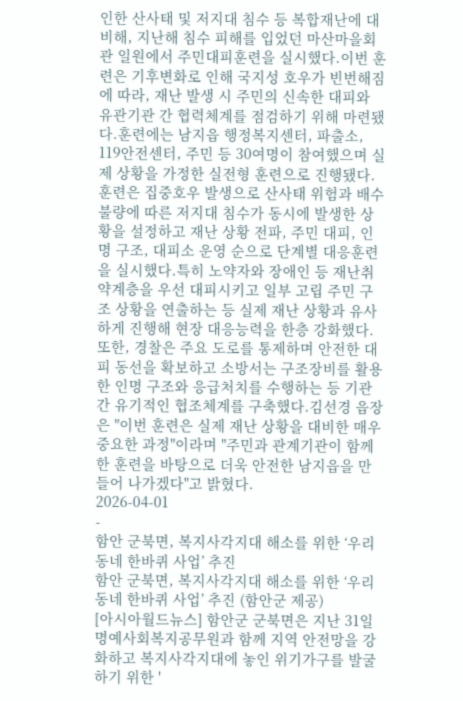인한 산사태 및 저지대 침수 등 복합재난에 대비해, 지난해 침수 피해를 입었던 마산마을회관 일원에서 주민대피훈련을 실시했다.이번 훈련은 기후변화로 인해 국지성 호우가 빈번해짐에 따라, 재난 발생 시 주민의 신속한 대피와 유관기관 간 협력체계를 점검하기 위해 마련됐다.훈련에는 남지읍 행정복지센터, 파출소, 119안전센터, 주민 등 30여명이 참여했으며 실제 상황을 가정한 실전형 훈련으로 진행됐다.훈련은 집중호우 발생으로 산사태 위험과 배수 불량에 따른 저지대 침수가 동시에 발생한 상황을 설정하고 재난 상황 전파, 주민 대피, 인명 구조, 대피소 운영 순으로 단계별 대응훈련을 실시했다.특히 노약자와 장애인 등 재난취약계층을 우선 대피시키고 일부 고립 주민 구조 상황을 연출하는 등 실제 재난 상황과 유사하게 진행해 현장 대응능력을 한층 강화했다.또한, 경찰은 주요 도로를 통제하며 안전한 대피 동선을 확보하고 소방서는 구조장비를 활용한 인명 구조와 응급처치를 수행하는 등 기관 간 유기적인 협조체계를 구축했다.김선경 읍장은 "이번 훈련은 실제 재난 상황을 대비한 매우 중요한 과정"이라며 "주민과 관계기관이 함께한 훈련을 바탕으로 더욱 안전한 남지읍을 만들어 나가겠다"고 밝혔다.
2026-04-01
-
함안 군북면, 복지사각지대 해소를 위한 ‘우리동네 한바퀴 사업’ 추진
함안 군북면, 복지사각지대 해소를 위한 ‘우리동네 한바퀴 사업’ 추진 (함안군 제공)
[아시아월드뉴스] 함안군 군북면은 지난 31일 명예사회복지공무원과 함께 지역 안전망을 강화하고 복지사각지대에 놓인 위기가구를 발굴하기 위한 '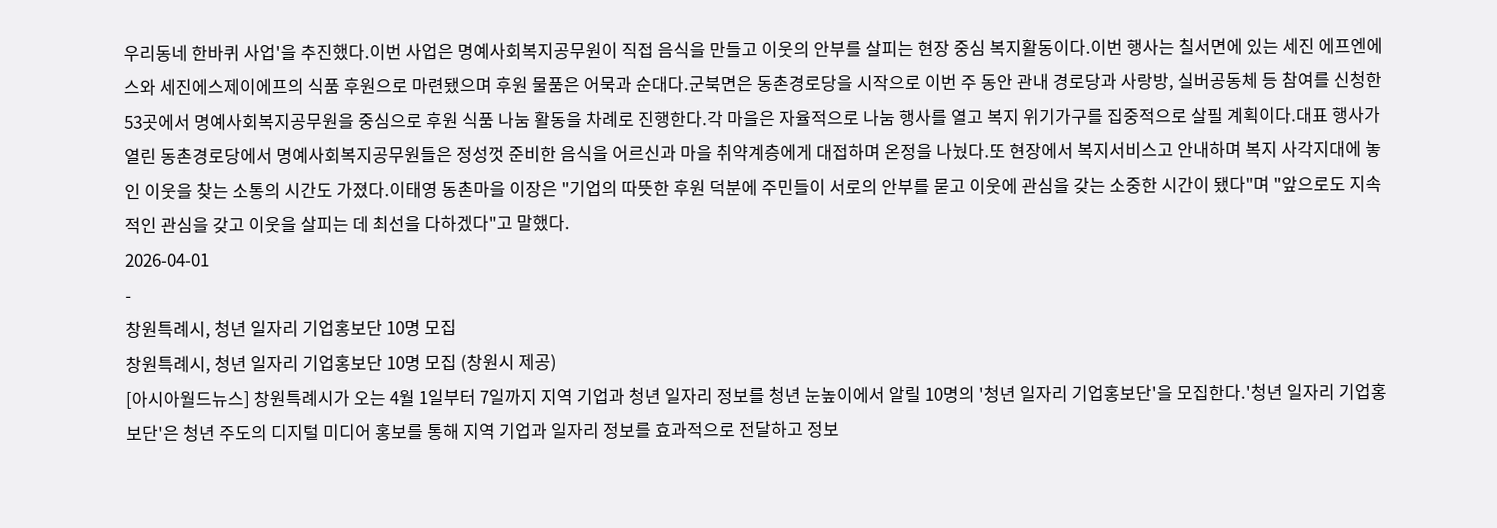우리동네 한바퀴 사업'을 추진했다.이번 사업은 명예사회복지공무원이 직접 음식을 만들고 이웃의 안부를 살피는 현장 중심 복지활동이다.이번 행사는 칠서면에 있는 세진 에프엔에스와 세진에스제이에프의 식품 후원으로 마련됐으며 후원 물품은 어묵과 순대다.군북면은 동촌경로당을 시작으로 이번 주 동안 관내 경로당과 사랑방, 실버공동체 등 참여를 신청한 53곳에서 명예사회복지공무원을 중심으로 후원 식품 나눔 활동을 차례로 진행한다.각 마을은 자율적으로 나눔 행사를 열고 복지 위기가구를 집중적으로 살필 계획이다.대표 행사가 열린 동촌경로당에서 명예사회복지공무원들은 정성껏 준비한 음식을 어르신과 마을 취약계층에게 대접하며 온정을 나눴다.또 현장에서 복지서비스고 안내하며 복지 사각지대에 놓인 이웃을 찾는 소통의 시간도 가졌다.이태영 동촌마을 이장은 "기업의 따뜻한 후원 덕분에 주민들이 서로의 안부를 묻고 이웃에 관심을 갖는 소중한 시간이 됐다"며 "앞으로도 지속적인 관심을 갖고 이웃을 살피는 데 최선을 다하겠다"고 말했다.
2026-04-01
-
창원특례시, 청년 일자리 기업홍보단 10명 모집
창원특례시, 청년 일자리 기업홍보단 10명 모집 (창원시 제공)
[아시아월드뉴스] 창원특례시가 오는 4월 1일부터 7일까지 지역 기업과 청년 일자리 정보를 청년 눈높이에서 알릴 10명의 '청년 일자리 기업홍보단'을 모집한다.'청년 일자리 기업홍보단'은 청년 주도의 디지털 미디어 홍보를 통해 지역 기업과 일자리 정보를 효과적으로 전달하고 정보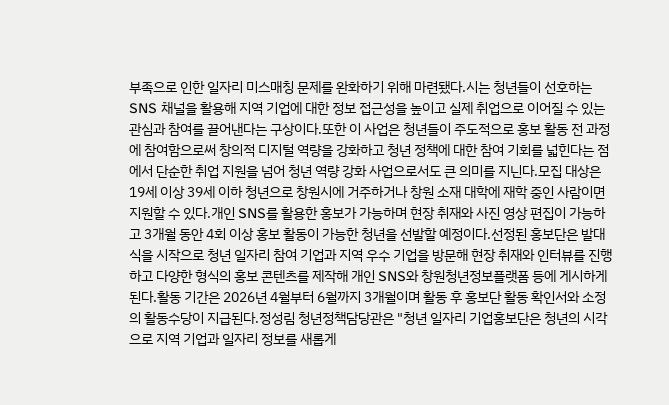부족으로 인한 일자리 미스매칭 문제를 완화하기 위해 마련됐다.시는 청년들이 선호하는 SNS 채널을 활용해 지역 기업에 대한 정보 접근성을 높이고 실제 취업으로 이어질 수 있는 관심과 참여를 끌어낸다는 구상이다.또한 이 사업은 청년들이 주도적으로 홍보 활동 전 과정에 참여함으로써 창의적 디지털 역량을 강화하고 청년 정책에 대한 참여 기회를 넓힌다는 점에서 단순한 취업 지원을 넘어 청년 역량 강화 사업으로서도 큰 의미를 지닌다.모집 대상은 19세 이상 39세 이하 청년으로 창원시에 거주하거나 창원 소재 대학에 재학 중인 사람이면 지원할 수 있다.개인 SNS를 활용한 홍보가 가능하며 현장 취재와 사진 영상 편집이 가능하고 3개월 동안 4회 이상 홍보 활동이 가능한 청년을 선발할 예정이다.선정된 홍보단은 발대식을 시작으로 청년 일자리 참여 기업과 지역 우수 기업을 방문해 현장 취재와 인터뷰를 진행하고 다양한 형식의 홍보 콘텐츠를 제작해 개인 SNS와 창원청년정보플랫폼 등에 게시하게 된다.활동 기간은 2026년 4월부터 6월까지 3개월이며 활동 후 홍보단 활동 확인서와 소정의 활동수당이 지급된다.정성림 청년정책담당관은 "청년 일자리 기업홍보단은 청년의 시각으로 지역 기업과 일자리 정보를 새롭게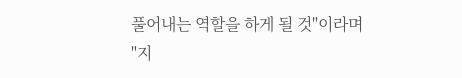풀어내는 역할을 하게 될 것"이라며 "지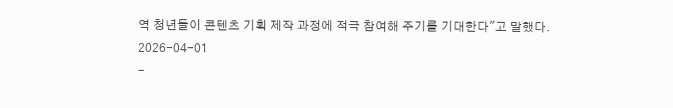역 청년들이 콘텐츠 기획 제작 과정에 적극 참여해 주기를 기대한다"고 말했다.
2026-04-01
-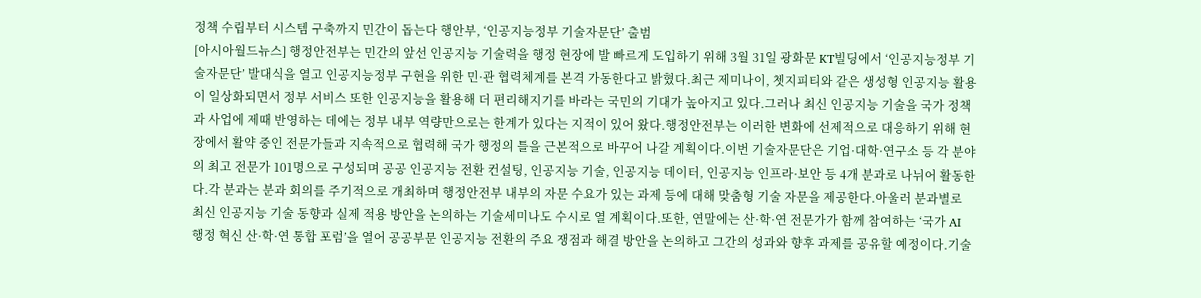정책 수립부터 시스템 구축까지 민간이 돕는다 행안부, ‘인공지능정부 기술자문단’ 출범
[아시아월드뉴스] 행정안전부는 민간의 앞선 인공지능 기술력을 행정 현장에 발 빠르게 도입하기 위해 3월 31일 광화문 KT빌딩에서 ‘인공지능정부 기술자문단’ 발대식을 열고 인공지능정부 구현을 위한 민·관 협력체계를 본격 가동한다고 밝혔다.최근 제미나이, 쳇지피티와 같은 생성형 인공지능 활용이 일상화되면서 정부 서비스 또한 인공지능을 활용해 더 편리해지기를 바라는 국민의 기대가 높아지고 있다.그러나 최신 인공지능 기술을 국가 정책과 사업에 제때 반영하는 데에는 정부 내부 역량만으로는 한계가 있다는 지적이 있어 왔다.행정안전부는 이러한 변화에 선제적으로 대응하기 위해 현장에서 활약 중인 전문가들과 지속적으로 협력해 국가 행정의 틀을 근본적으로 바꾸어 나갈 계획이다.이번 기술자문단은 기업·대학·연구소 등 각 분야의 최고 전문가 101명으로 구성되며 공공 인공지능 전환 컨설팅, 인공지능 기술, 인공지능 데이터, 인공지능 인프라·보안 등 4개 분과로 나뉘어 활동한다.각 분과는 분과 회의를 주기적으로 개최하며 행정안전부 내부의 자문 수요가 있는 과제 등에 대해 맞춤형 기술 자문을 제공한다.아울러 분과별로 최신 인공지능 기술 동향과 실제 적용 방안을 논의하는 기술세미나도 수시로 열 계획이다.또한, 연말에는 산·학·연 전문가가 함께 참여하는 ‘국가 AI 행정 혁신 산·학·연 통합 포럼’을 열어 공공부문 인공지능 전환의 주요 쟁점과 해결 방안을 논의하고 그간의 성과와 향후 과제를 공유할 예정이다.기술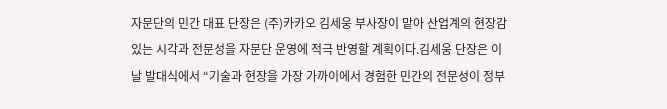자문단의 민간 대표 단장은 (주)카카오 김세웅 부사장이 맡아 산업계의 현장감 있는 시각과 전문성을 자문단 운영에 적극 반영할 계획이다.김세웅 단장은 이날 발대식에서 “기술과 현장을 가장 가까이에서 경험한 민간의 전문성이 정부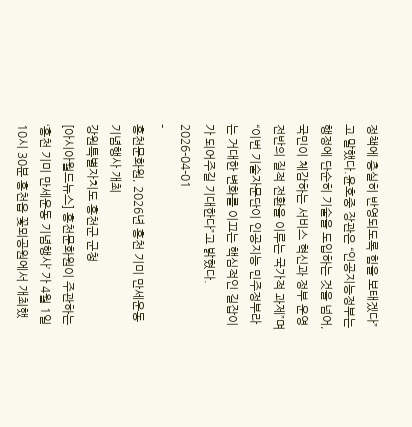정책에 충실히 반영되도록 힘을 보태겠다”고 말했다.윤호중 장관은 “인공지능정부는 행정에 단순히 기술을 도입하는 것을 넘어, 국민이 체감하는 서비스 혁신과 정부 운영 전반의 질적 전환을 이루는 국가적 과제”며“이번 기술자문단이 인공지능 민주정부라는 거대한 변화를 이끄는 핵심적인 길잡이가 되어주길 기대한다”고 밝혔다.
2026-04-01
-
홍천문화원, 2026년 홍천 기미 만세운동 기념행사 개최
강원특별자치도 홍천군 군청
[아시아월드뉴스] 홍천문화원이 주관하는 ‘홍천 기미 만세운동 기념행사’ 가 4월 1일 10시 30분 홍천읍 꽃뫼공원에서 개최했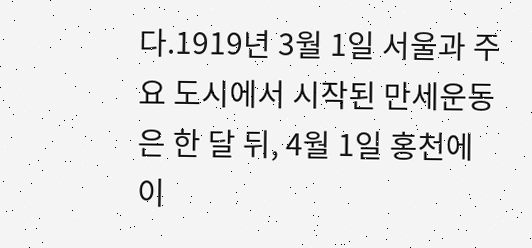다.1919년 3월 1일 서울과 주요 도시에서 시작된 만세운동은 한 달 뒤, 4월 1일 홍천에 이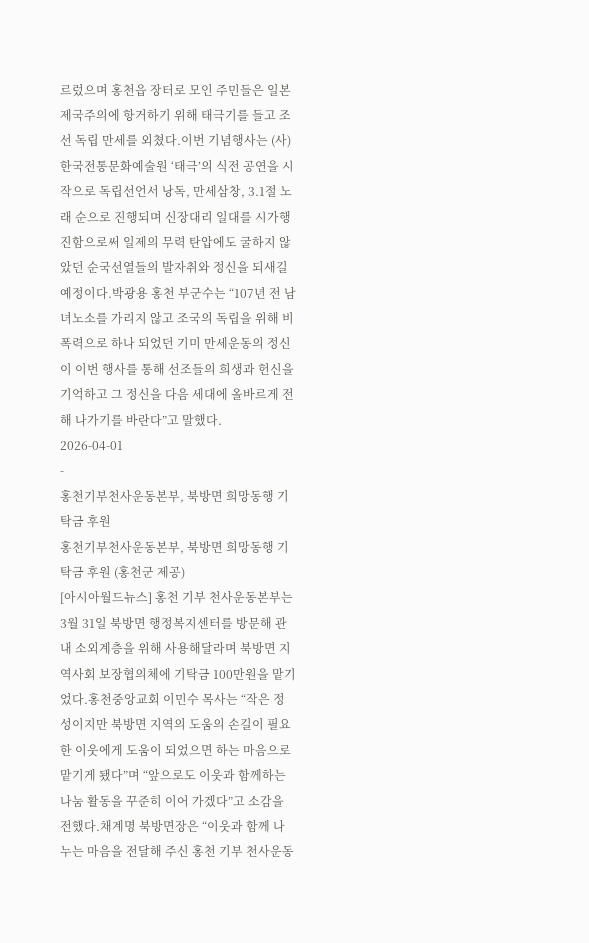르렀으며 홍천읍 장터로 모인 주민들은 일본 제국주의에 항거하기 위해 태극기를 들고 조선 독립 만세를 외쳤다.이번 기념행사는 (사)한국전통문화예술원 ‘태극’의 식전 공연을 시작으로 독립선언서 낭독, 만세삼창, 3.1절 노래 순으로 진행되며 신장대리 일대를 시가행진함으로써 일제의 무력 탄압에도 굴하지 않았던 순국선열들의 발자취와 정신을 되새길 예정이다.박광용 홍천 부군수는 “107년 전 남녀노소를 가리지 않고 조국의 독립을 위해 비폭력으로 하나 되었던 기미 만세운동의 정신이 이번 행사를 통해 선조들의 희생과 헌신을 기억하고 그 정신을 다음 세대에 올바르게 전해 나가기를 바란다”고 말했다.
2026-04-01
-
홍천기부천사운동본부, 북방면 희망동행 기탁금 후원
홍천기부천사운동본부, 북방면 희망동행 기탁금 후원 (홍천군 제공)
[아시아월드뉴스] 홍천 기부 천사운동본부는 3월 31일 북방면 행정복지센터를 방문해 관내 소외계층을 위해 사용해달라며 북방면 지역사회 보장협의체에 기탁금 100만원을 맡기었다.홍천중앙교회 이민수 목사는 “작은 정성이지만 북방면 지역의 도움의 손길이 필요한 이웃에게 도움이 되었으면 하는 마음으로 맡기게 됐다”며 “앞으로도 이웃과 함께하는 나눔 활동을 꾸준히 이어 가겠다”고 소감을 전했다.채계명 북방면장은 “이웃과 함께 나누는 마음을 전달해 주신 홍천 기부 천사운동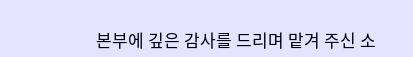본부에 깊은 감사를 드리며 맡겨 주신 소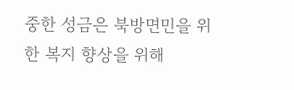중한 성금은 북방면민을 위한 복지 향상을 위해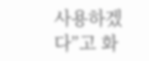사용하겠다”고 화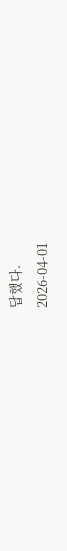답했다.
2026-04-01